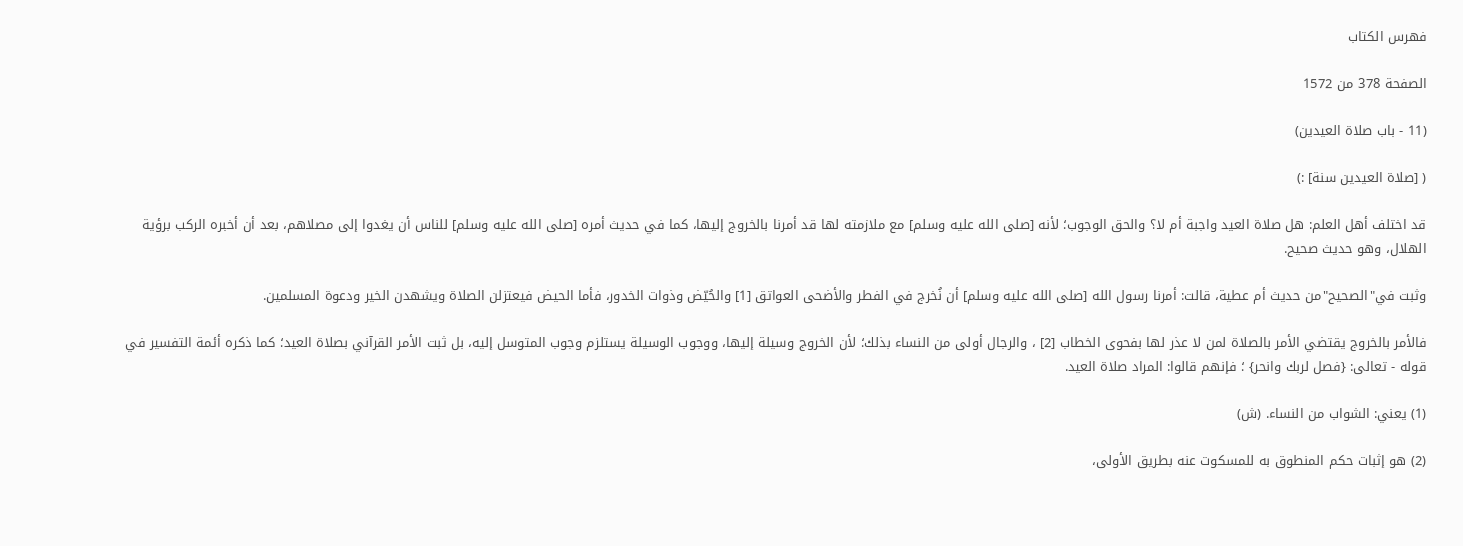فهرس الكتاب

الصفحة 378 من 1572

(11 - باب صلاة العيدين)

( [صلاة العيدين سنة] :)

قد اختلف أهل العلم: هل صلاة العيد واجبة أم لا؟ والحق الوجوب؛ لأنه [صلى الله عليه وسلم] مع ملازمته لها قد أمرنا بالخروج إليها، كما في حديث أمره [صلى الله عليه وسلم] للناس أن يغدوا إلى مصلاهم، بعد أن أخبره الركب برؤية الهلال، وهو حديث صحيح.

وثبت في"الصحيح"من حديث أم عطية، قالت: أمرنا رسول الله [صلى الله عليه وسلم] أن نُخرج في الفطر والأضحى العواتق [1] والحُيّض وذوات الخدور، فأما الحيض فيعتزلن الصلاة ويشهدن الخير ودعوة المسلمين.

فالأمر بالخروج يقتضي الأمر بالصلاة لمن لا عذر لها بفحوى الخطاب [2] ، والرجال أولى من النساء بذلك؛ لأن الخروج وسيلة إليها، ووجوب الوسيلة يستلزم وجوب المتوسل إليه، بل ثبت الأمر القرآني بصلاة العيد؛ كما ذكره أئمة التفسير في قوله - تعالى: {فصل لربك وانحر} ؛ فإنهم قالوا: المراد صلاة العيد.

(1) يعني: الشواب من النساء. (ش)

(2) هو إثبات حكم المنطوق به للمسكوت عنه بطريق الأولى،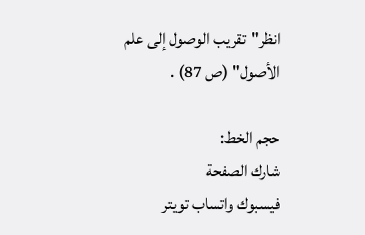انظر"تقريب الوصول إلى علم الأصول" (ص 87) .

حجم الخط:
شارك الصفحة
فيسبوك واتساب تويتر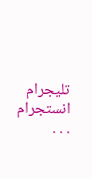تليجرام انستجرام
. . .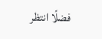فضلًا انتظر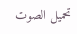تحميل الصوت